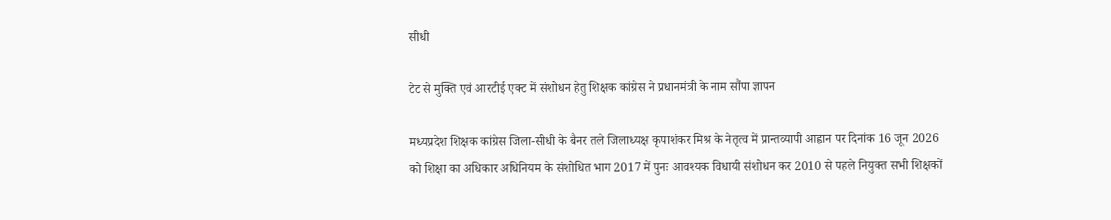सीधी

टेट से मुक्ति एवं आरटीई एक्ट में संशोधन हेतु शिक्षक कांग्रेस ने प्रधानमंत्री के नाम सौंपा ज्ञापन

मध्यप्रदेश शिक्षक कांग्रेस जिला-सीधी के बैनर तले जिलाध्यक्ष कृपाशंकर मिश्र के नेतृत्व में प्रान्तव्यापी आह्वान पर दिनांक 16 जून 2026 को शिक्षा का अधिकार अधिनियम के संशोधित भाग 2017 में पुनः आवश्यक विधायी संशोधन कर 2010 से पहले नियुक्त सभी शिक्षकों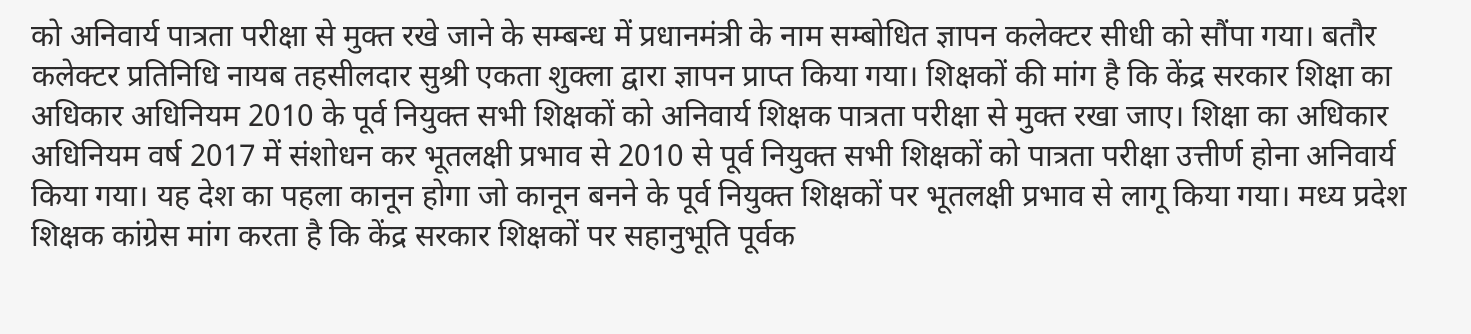को अनिवार्य पात्रता परीक्षा से मुक्त रखे जाने के सम्बन्ध में प्रधानमंत्री के नाम सम्बोधित ज्ञापन कलेक्टर सीधी को सौंपा गया। बतौर कलेक्टर प्रतिनिधि नायब तहसीलदार सुश्री एकता शुक्ला द्वारा ज्ञापन प्राप्त किया गया। शिक्षकों की मांग है कि केंद्र सरकार शिक्षा का अधिकार अधिनियम 2010 के पूर्व नियुक्त सभी शिक्षकों को अनिवार्य शिक्षक पात्रता परीक्षा से मुक्त रखा जाए। शिक्षा का अधिकार अधिनियम वर्ष 2017 में संशोधन कर भूतलक्षी प्रभाव से 2010 से पूर्व नियुक्त सभी शिक्षकों को पात्रता परीक्षा उत्तीर्ण होना अनिवार्य किया गया। यह देश का पहला कानून होगा जो कानून बनने के पूर्व नियुक्त शिक्षकों पर भूतलक्षी प्रभाव से लागू किया गया। मध्य प्रदेश शिक्षक कांग्रेस मांग करता है कि केंद्र सरकार शिक्षकों पर सहानुभूति पूर्वक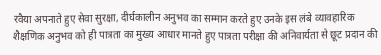रवैया अपनाते हुए सेवा सुरक्षा, दीर्घकालीन अनुभव का सम्मान करते हुए उनके इस लंबे व्यावहारिक शैक्षणिक अनुभव को ही पात्रता का मुख्य आधार मानते हुए पात्रता परीक्षा की अनिवार्यता से छूट प्रदान की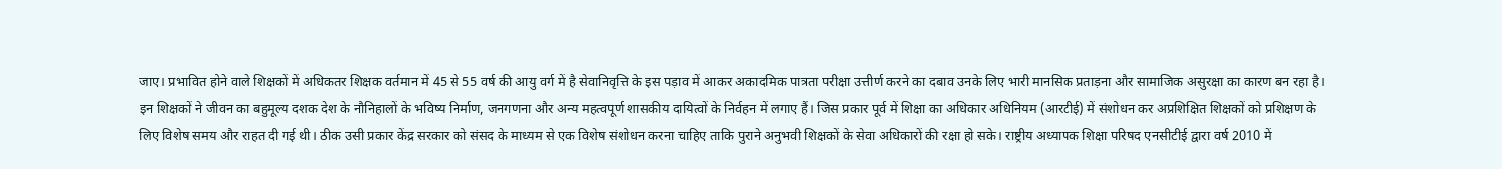जाए। प्रभावित होने वाले शिक्षकों में अधिकतर शिक्षक वर्तमान में 45 से 55 वर्ष की आयु वर्ग में है सेवानिवृत्ति के इस पड़ाव में आकर अकादमिक पात्रता परीक्षा उत्तीर्ण करने का दबाव उनके लिए भारी मानसिक प्रताड़ना और सामाजिक असुरक्षा का कारण बन रहा है। इन शिक्षकों ने जीवन का बहुमूल्य दशक देश के नौनिहालों के भविष्य निर्माण, जनगणना और अन्य महत्वपूर्ण शासकीय दायित्वों के निर्वहन में लगाए हैं। जिस प्रकार पूर्व में शिक्षा का अधिकार अधिनियम (आरटीई) में संशोधन कर अप्रशिक्षित शिक्षकों को प्रशिक्षण के लिए विशेष समय और राहत दी गई थी। ठीक उसी प्रकार केंद्र सरकार को संसद के माध्यम से एक विशेष संशोधन करना चाहिए ताकि पुराने अनुभवी शिक्षकों के सेवा अधिकारों की रक्षा हो सके। राष्ट्रीय अध्यापक शिक्षा परिषद एनसीटीई द्वारा वर्ष 2010 में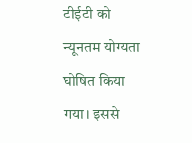टीईटी को न्यूनतम योग्यता घोषित किया गया। इससे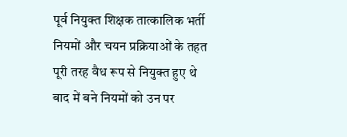पूर्व नियुक्त शिक्षक तात्कालिक भर्ती नियमों और चयन प्रक्रियाओं के तहत पूरी तरह वैध रूप से नियुक्त हुए थे बाद में बने नियमों को उन पर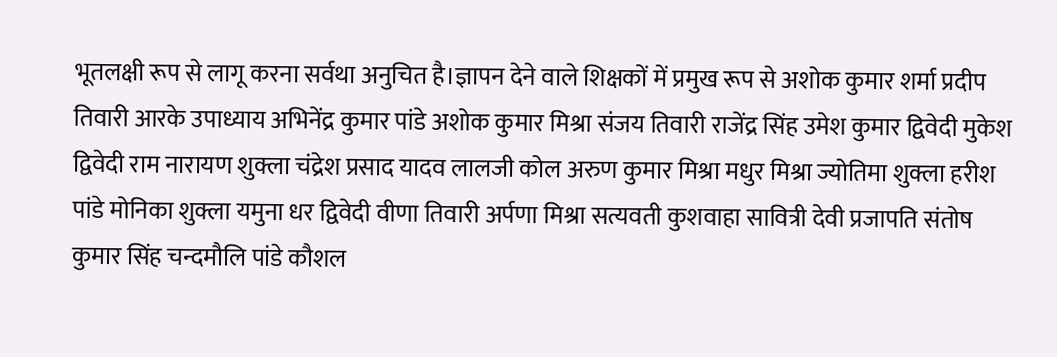भूतलक्षी रूप से लागू करना सर्वथा अनुचित है।ज्ञापन देने वाले शिक्षकों में प्रमुख रूप से अशोक कुमार शर्मा प्रदीप तिवारी आरके उपाध्याय अभिनेंद्र कुमार पांडे अशोक कुमार मिश्रा संजय तिवारी राजेंद्र सिंह उमेश कुमार द्विवेदी मुकेश द्विवेदी राम नारायण शुक्ला चंद्रेश प्रसाद यादव लालजी कोल अरुण कुमार मिश्रा मधुर मिश्रा ज्योतिमा शुक्ला हरीश पांडे मोनिका शुक्ला यमुना धर द्विवेदी वीणा तिवारी अर्पणा मिश्रा सत्यवती कुशवाहा सावित्री देवी प्रजापति संतोष कुमार सिंह चन्दमौलि पांडे कौशल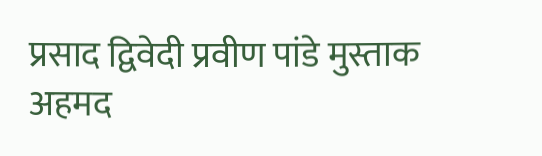प्रसाद द्विवेदी प्रवीण पांडे मुस्ताक अहमद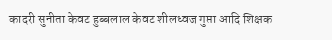कादरी सुनीता केवट हुब्बलाल केवट शीलध्वज गुप्ता आदि शिक्षक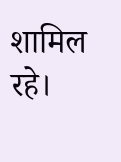शामिल रहे।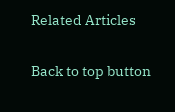Related Articles

Back to top button